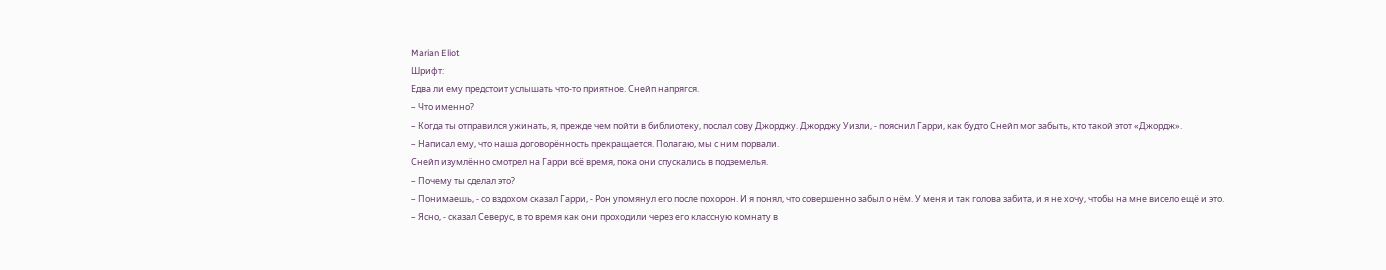Marian Eliot
Шрифт:
Едва ли ему предстоит услышать что-то приятное. Снейп напрягся.
– Что именно?
– Когда ты отправился ужинать, я, прежде чем пойти в библиотеку, послал сову Джорджу. Джорджу Уизли, - пояснил Гарри, как будто Снейп мог забыть, кто такой этот «Джордж».
– Написал ему, что наша договорённость прекращается. Полагаю, мы с ним порвали.
Снейп изумлённо смотрел на Гарри всё время, пока они спускались в подземелья.
– Почему ты сделал это?
– Понимаешь, - со вздохом сказал Гарри, - Рон упомянул его после похорон. И я понял, что совершенно забыл о нём. У меня и так голова забита, и я не хочу, чтобы на мне висело ещё и это.
– Ясно, - сказал Северус, в то время как они проходили через его классную комнату в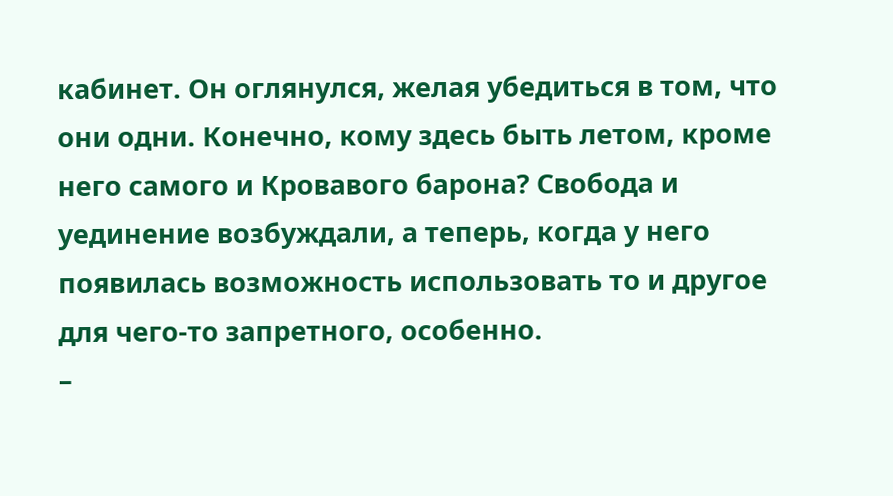кабинет. Он оглянулся, желая убедиться в том, что они одни. Конечно, кому здесь быть летом, кроме него самого и Кровавого барона? Свобода и уединение возбуждали, а теперь, когда у него появилась возможность использовать то и другое для чего-то запретного, особенно.
–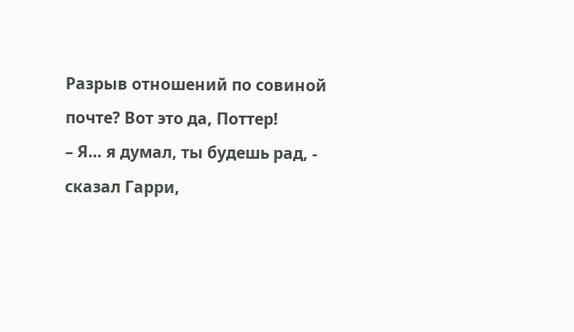Разрыв отношений по совиной почте? Вот это да, Поттер!
– Я… я думал, ты будешь рад, - сказал Гарри,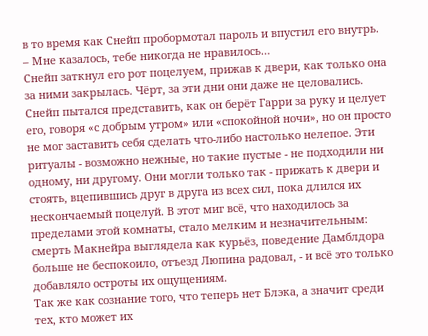в то время как Снейп пробормотал пароль и впустил его внутрь.
– Мне казалось, тебе никогда не нравилось…
Снейп заткнул его рот поцелуем, прижав к двери, как только она за ними закрылась. Чёрт, за эти дни они даже не целовались. Снейп пытался представить, как он берёт Гарри за руку и целует его, говоря «с добрым утром» или «спокойной ночи», но он просто не мог заставить себя сделать что-либо настолько нелепое. Эти ритуалы - возможно нежные, но такие пустые - не подходили ни одному, ни другому. Они могли только так - прижать к двери и стоять, вцепившись друг в друга из всех сил, пока длился их нескончаемый поцелуй. В этот миг всё, что находилось за пределами этой комнаты, стало мелким и незначительным: смерть Макнейра выглядела как курьёз, поведение Дамблдора больше не беспокоило, отъезд Люпина радовал, - и всё это только добавляло остроты их ощущениям.
Так же как сознание того, что теперь нет Блэка, а значит среди тех, кто может их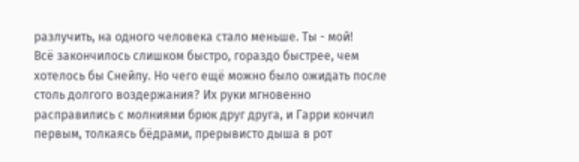разлучить, на одного человека стало меньше. Ты - мой!
Всё закончилось слишком быстро, гораздо быстрее, чем хотелось бы Снейпу. Но чего ещё можно было ожидать после столь долгого воздержания? Их руки мгновенно расправились с молниями брюк друг друга, и Гарри кончил первым, толкаясь бёдрами, прерывисто дыша в рот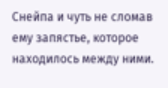Снейпа и чуть не сломав ему запястье, которое находилось между ними.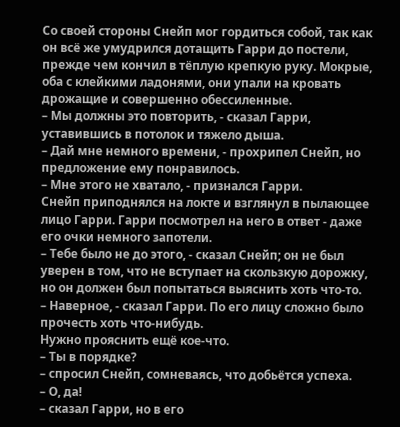Со своей стороны Снейп мог гордиться собой, так как он всё же умудрился дотащить Гарри до постели, прежде чем кончил в тёплую крепкую руку. Мокрые, оба с клейкими ладонями, они упали на кровать дрожащие и совершенно обессиленные.
– Мы должны это повторить, - сказал Гарри, уставившись в потолок и тяжело дыша.
– Дай мне немного времени, - прохрипел Снейп, но предложение ему понравилось.
– Мне этого не хватало, - признался Гарри.
Снейп приподнялся на локте и взглянул в пылающее лицо Гарри. Гарри посмотрел на него в ответ - даже его очки немного запотели.
– Тебе было не до этого, - сказал Снейп; он не был уверен в том, что не вступает на скользкую дорожку, но он должен был попытаться выяснить хоть что-то.
– Наверное, - сказал Гарри. По его лицу сложно было прочесть хоть что-нибудь.
Нужно прояснить ещё кое-что.
– Ты в порядке?
– спросил Снейп, сомневаясь, что добьётся успеха.
– О, да!
– сказал Гарри, но в его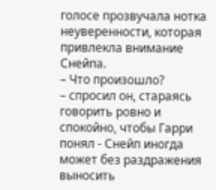голосе прозвучала нотка неуверенности, которая привлекла внимание Снейпа.
– Что произошло?
– спросил он, стараясь говорить ровно и спокойно, чтобы Гарри понял - Снейп иногда может без раздражения выносить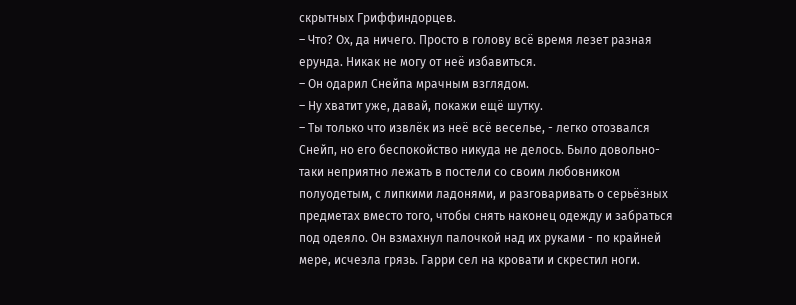скрытных Гриффиндорцев.
– Что? Ох, да ничего. Просто в голову всё время лезет разная ерунда. Никак не могу от неё избавиться.
– Он одарил Снейпа мрачным взглядом.
– Ну хватит уже, давай, покажи ещё шутку.
– Ты только что извлёк из неё всё веселье, - легко отозвался Снейп, но его беспокойство никуда не делось. Было довольно-таки неприятно лежать в постели со своим любовником полуодетым, с липкими ладонями, и разговаривать о серьёзных предметах вместо того, чтобы снять наконец одежду и забраться под одеяло. Он взмахнул палочкой над их руками - по крайней мере, исчезла грязь. Гарри сел на кровати и скрестил ноги.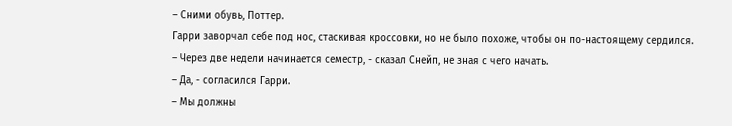– Сними обувь, Поттер.
Гарри заворчал себе под нос, стаскивая кроссовки, но не было похоже, чтобы он по-настоящему сердился.
– Через две недели начинается семестр, - сказал Снейп, не зная с чего начать.
– Да, - согласился Гарри.
– Мы должны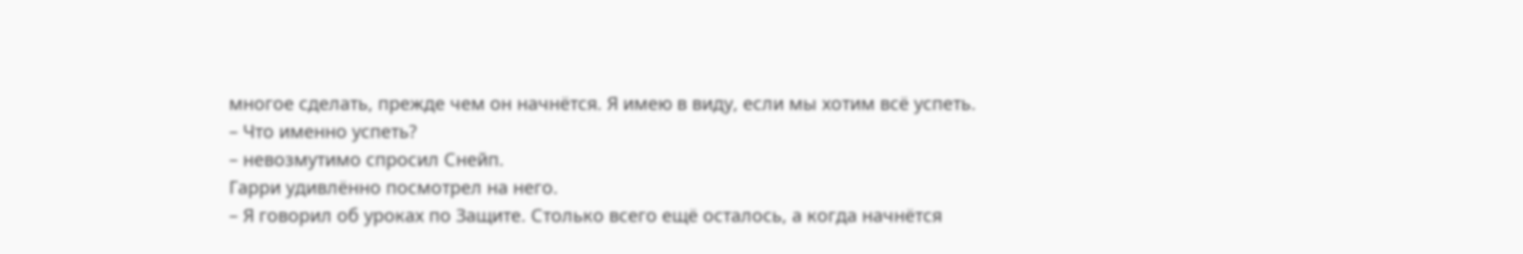многое сделать, прежде чем он начнётся. Я имею в виду, если мы хотим всё успеть.
– Что именно успеть?
– невозмутимо спросил Снейп.
Гарри удивлённо посмотрел на него.
– Я говорил об уроках по Защите. Столько всего ещё осталось, а когда начнётся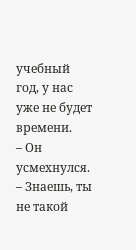учебный год, у нас уже не будет времени.
– Он усмехнулся.
– Знаешь, ты не такой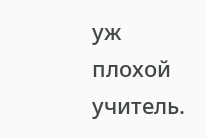уж плохой учитель.